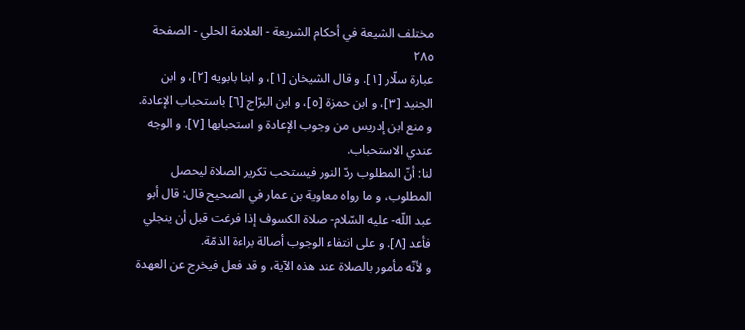مختلف الشيعة في أحكام الشريعة - العلامة الحلي - الصفحة ٢٨٥
عبارة سلّار [١]. و قال الشيخان [١]، و ابنا بابويه [٢]، و ابن الجنيد [٣]، و ابن حمزة [٥]، و ابن البرّاج [٦] باستحباب الإعادة. و منع ابن إدريس من وجوب الإعادة و استحبابها [٧]. و الوجه عندي الاستحباب.
لنا: أنّ المطلوب ردّ النور فيستحب تكرير الصلاة ليحصل المطلوب، و ما رواه معاوية بن عمار في الصحيح قال: قال أبو عبد اللّه- عليه السّلام- صلاة الكسوف إذا فرغت قبل أن ينجلي فأعد [٨]. و على انتفاء الوجوب أصالة براءة الذمّة.
و لأنّه مأمور بالصلاة عند هذه الآية، و قد فعل فيخرج عن العهدة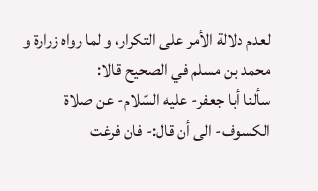لعدم دلالة الأمر على التكرار، و لما رواه زرارة و محمد بن مسلم في الصحيح قالا:
سألنا أبا جعفر- عليه السّلام- عن صلاة الكسوف- الى أن قال:- فان فرغت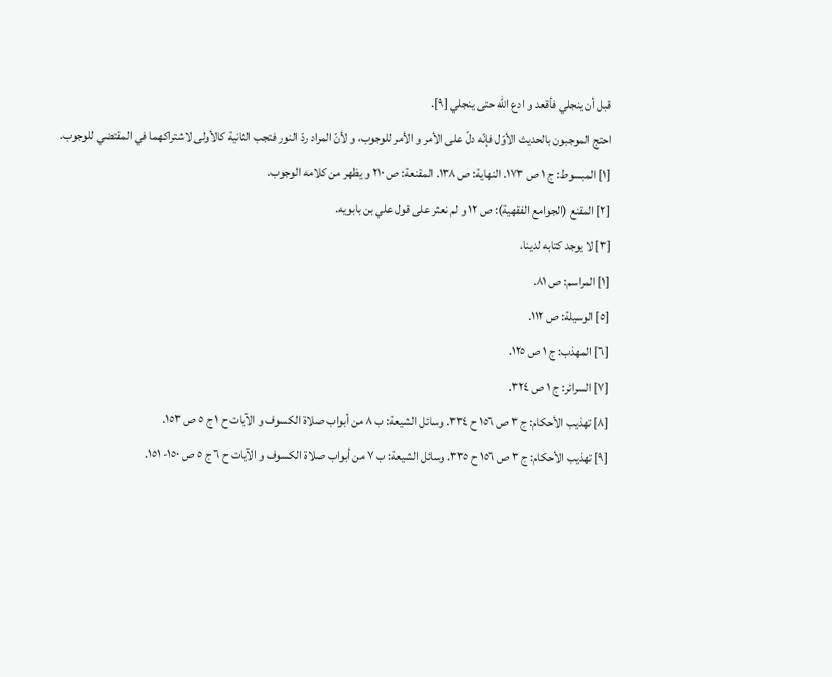قبل أن ينجلي فأقعد و ادع اللّه حتى ينجلي [٩].
احتج الموجبون بالحديث الأوّل فإنّه دلّ على الأمر و الأمر للوجوب، و لأنّ المراد ردّ النور فتجب الثانية كالأولى لاشتراكهما في المقتضي للوجوب.
[١] المبسوط: ج ١ ص ١٧٣. النهاية: ص ١٣٨. المقنعة: ص ٢١٠ و يظهر من كلامه الوجوب.
[٢] المقنع (الجوامع الفقهية): ص ١٢ و لم نعثر على قول علي بن بابويه.
[٣] لا يوجد كتابه لدينا.
[١] المراسم: ص ٨١.
[٥] الوسيلة: ص ١١٢.
[٦] المهذب: ج ١ ص ١٢٥.
[٧] السرائر: ج ١ ص ٣٢٤.
[٨] تهذيب الأحكام: ج ٣ ص ١٥٦ ح ٣٣٤. وسائل الشيعة: ب ٨ من أبواب صلاة الكسوف و الآيات ح ١ ج ٥ ص ١٥٣.
[٩] تهذيب الأحكام: ج ٣ ص ١٥٦ ح ٣٣٥. وسائل الشيعة: ب ٧ من أبواب صلاة الكسوف و الآيات ح ٦ ج ٥ ص ١٥٠- ١٥١.